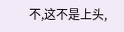不,这不是上头,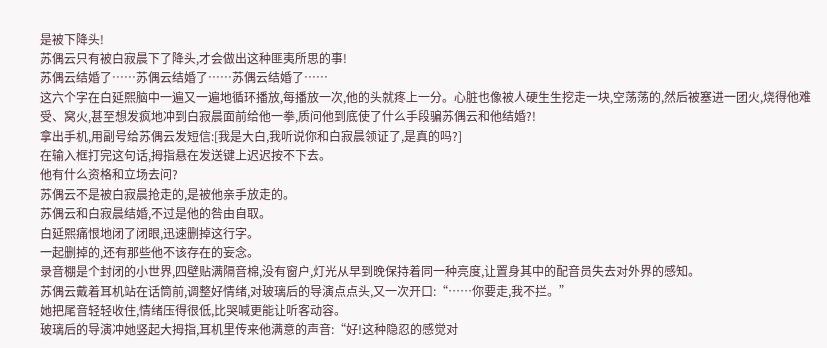是被下降头!
苏偶云只有被白寂晨下了降头,才会做出这种匪夷所思的事!
苏偶云结婚了……苏偶云结婚了……苏偶云结婚了……
这六个字在白延熙脑中一遍又一遍地循环播放,每播放一次,他的头就疼上一分。心脏也像被人硬生生挖走一块,空荡荡的,然后被塞进一团火,烧得他难受、窝火,甚至想发疯地冲到白寂晨面前给他一拳,质问他到底使了什么手段骗苏偶云和他结婚?!
拿出手机,用副号给苏偶云发短信:[我是大白,我听说你和白寂晨领证了,是真的吗?]
在输入框打完这句话,拇指悬在发送键上迟迟按不下去。
他有什么资格和立场去问?
苏偶云不是被白寂晨抢走的,是被他亲手放走的。
苏偶云和白寂晨结婚,不过是他的咎由自取。
白延熙痛恨地闭了闭眼,迅速删掉这行字。
一起删掉的,还有那些他不该存在的妄念。
录音棚是个封闭的小世界,四壁贴满隔音棉,没有窗户,灯光从早到晚保持着同一种亮度,让置身其中的配音员失去对外界的感知。
苏偶云戴着耳机站在话筒前,调整好情绪,对玻璃后的导演点点头,又一次开口:“……你要走,我不拦。”
她把尾音轻轻收住,情绪压得很低,比哭喊更能让听客动容。
玻璃后的导演冲她竖起大拇指,耳机里传来他满意的声音:“好!这种隐忍的感觉对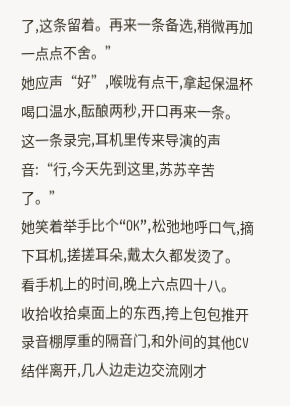了,这条留着。再来一条备选,稍微再加一点点不舍。”
她应声“好”,喉咙有点干,拿起保温杯喝口温水,酝酿两秒,开口再来一条。
这一条录完,耳机里传来导演的声音:“行,今天先到这里,苏苏辛苦了。”
她笑着举手比个“OK”,松弛地呼口气,摘下耳机,搓搓耳朵,戴太久都发烫了。
看手机上的时间,晚上六点四十八。
收拾收拾桌面上的东西,挎上包包推开录音棚厚重的隔音门,和外间的其他CV结伴离开,几人边走边交流刚才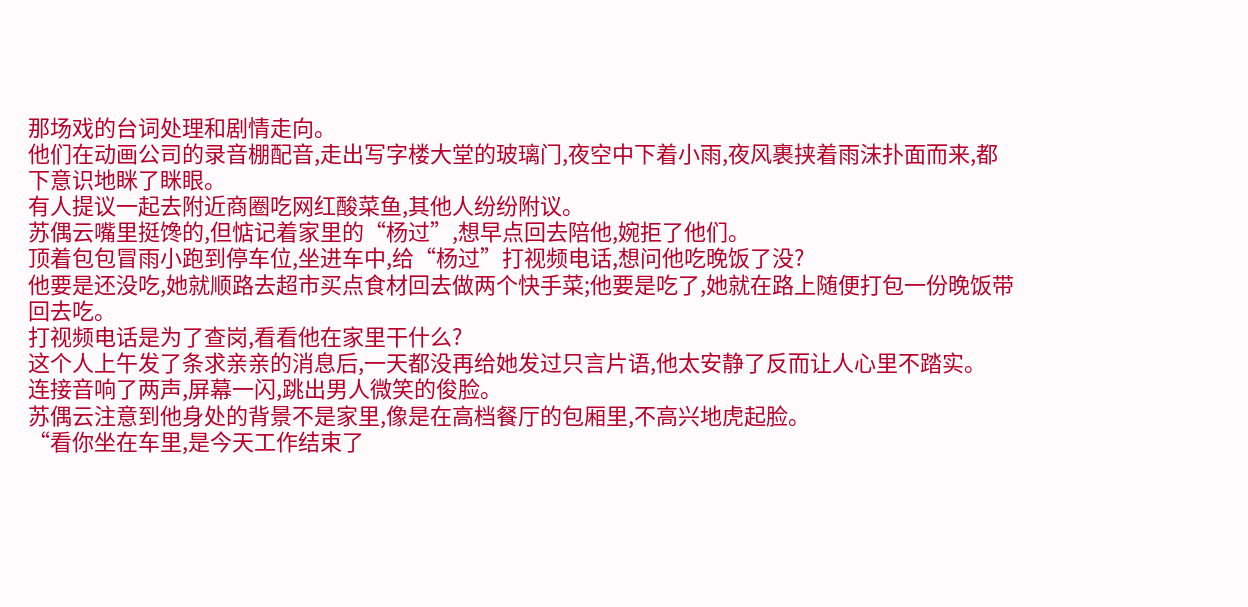那场戏的台词处理和剧情走向。
他们在动画公司的录音棚配音,走出写字楼大堂的玻璃门,夜空中下着小雨,夜风裹挟着雨沫扑面而来,都下意识地眯了眯眼。
有人提议一起去附近商圈吃网红酸菜鱼,其他人纷纷附议。
苏偶云嘴里挺馋的,但惦记着家里的“杨过”,想早点回去陪他,婉拒了他们。
顶着包包冒雨小跑到停车位,坐进车中,给“杨过”打视频电话,想问他吃晚饭了没?
他要是还没吃,她就顺路去超市买点食材回去做两个快手菜;他要是吃了,她就在路上随便打包一份晚饭带回去吃。
打视频电话是为了查岗,看看他在家里干什么?
这个人上午发了条求亲亲的消息后,一天都没再给她发过只言片语,他太安静了反而让人心里不踏实。
连接音响了两声,屏幕一闪,跳出男人微笑的俊脸。
苏偶云注意到他身处的背景不是家里,像是在高档餐厅的包厢里,不高兴地虎起脸。
“看你坐在车里,是今天工作结束了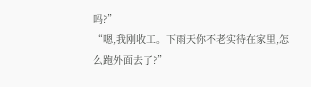吗?”
“嗯,我刚收工。下雨天你不老实待在家里,怎么跑外面去了?”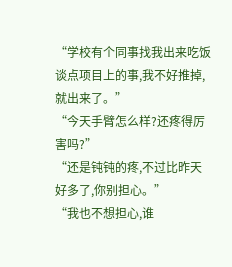“学校有个同事找我出来吃饭谈点项目上的事,我不好推掉,就出来了。”
“今天手臂怎么样?还疼得厉害吗?”
“还是钝钝的疼,不过比昨天好多了,你别担心。”
“我也不想担心,谁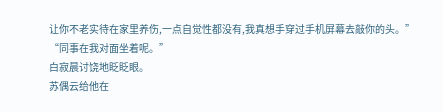让你不老实待在家里养伤,一点自觉性都没有,我真想手穿过手机屏幕去敲你的头。”
“同事在我对面坐着呢。”
白寂晨讨饶地眨眨眼。
苏偶云给他在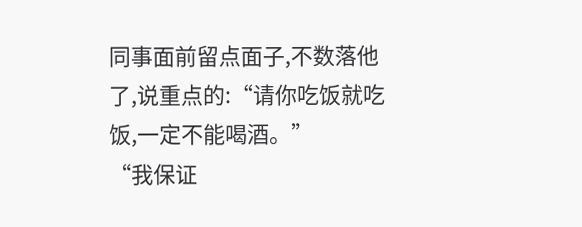同事面前留点面子,不数落他了,说重点的:“请你吃饭就吃饭,一定不能喝酒。”
“我保证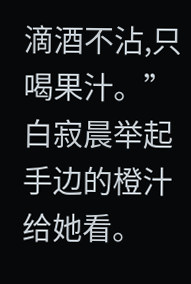滴酒不沾,只喝果汁。”
白寂晨举起手边的橙汁给她看。